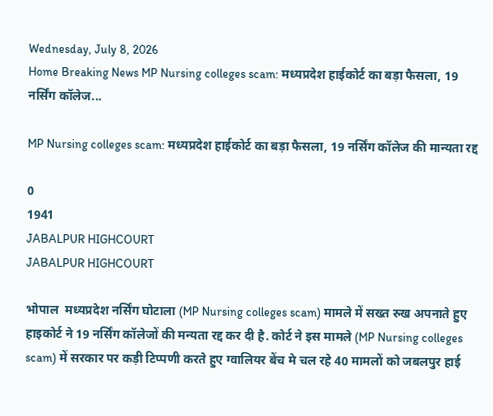Wednesday, July 8, 2026
Home Breaking News MP Nursing colleges scam: मध्यप्रदेश हाईकोर्ट का बड़ा फैसला, 19 नर्सिंग कॉलेज...

MP Nursing colleges scam: मध्यप्रदेश हाईकोर्ट का बड़ा फैसला, 19 नर्सिंग कॉलेज की मान्यता रद्द

0
1941
JABALPUR HIGHCOURT
JABALPUR HIGHCOURT

भोपाल  मध्यप्रदेश नर्सिंग घोटाला (MP Nursing colleges scam) मामले में सख्त रुख अपनाते हुए हाइकोर्ट ने 19 नर्सिंग कॉलेजों की मन्यता रद्द कर दी है. कोर्ट ने इस मामले (MP Nursing colleges scam) में सरकार पर कड़ी टिप्पणी करते हुए ग्वालियर बेंच मे चल रहे 40 मामलों को जबलपुर हाई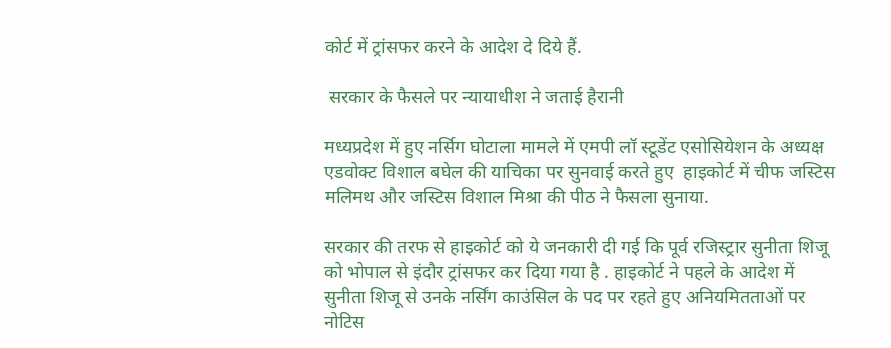कोर्ट में ट्रांसफर करने के आदेश दे दिये हैं.

 सरकार के फैसले पर न्यायाधीश ने जताई हैरानी

मध्यप्रदेश में हुए नर्सिग घोटाला मामले में एमपी लॉ स्टूडेंट एसोसियेशन के अध्यक्ष एडवोक्ट विशाल बघेल की याचिका पर सुनवाई करते हुए  हाइकोर्ट में चीफ जस्टिस मलिमथ और जस्टिस विशाल मिश्रा की पीठ ने फैसला सुनाया.

सरकार की तरफ से हाइकोर्ट को ये जनकारी दी गई कि पूर्व रजिस्ट्रार सुनीता शिजू को भोपाल से इंदौर ट्रांसफर कर दिया गया है . हाइकोर्ट ने पहले के आदेश में  सुनीता शिजू से उनके नर्सिंग काउंसिल के पद पर रहते हुए अनियमितताओं पर नोटिस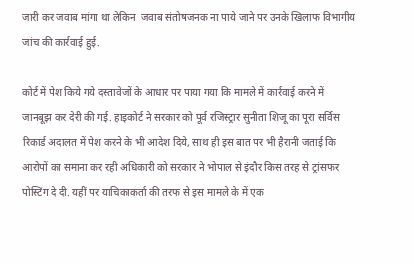जारी कर जवाब मांगा था लेकिन  जवाब संतोषजनक ना पाये जाने पर उनके खिलाफ विभागीय जांच की कार्रवाई हुई.

कोर्ट में पेश किये गये दस्तावेजों के आधार पर पाया गया कि मामले में कार्रवाई करने में जानबूझ कर देरी की गई. हाइकोर्ट ने सरकार को पूर्व रजिस्ट्रार सुनीता शिजू का पूरा सर्विस रिकार्ड अदालत में पेश करने के भी आदेश दिये, साथ ही इस बात पर भी हैरानी जताई कि आरोपों का समाना कर रही अधिकारी को सरकार ने भोपाल से इंदौर किस तरह से ट्रांसफर पोस्टिंग दे दी. यहीं पर याचिकाकर्ता की तरफ से इस मामले के में एक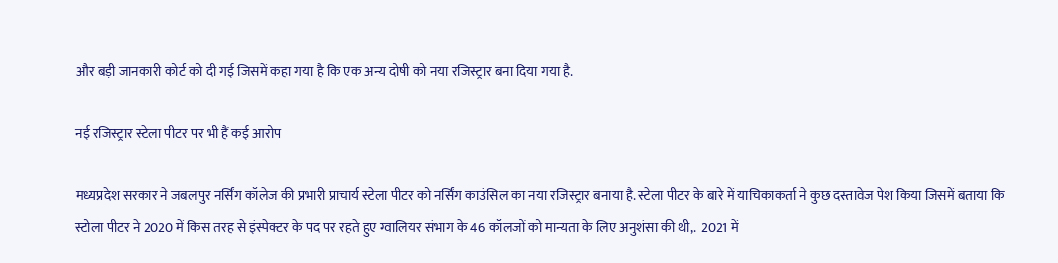और बड़ी जानकारी कोर्ट को दी गई जिसमें कहा गया है कि एक अन्य दोषी को नया रजिस्ट्रार बना दिया गया है.

नई रजिस्ट्रार स्टेला पीटर पर भी हैं कई आरोप

मध्यप्रदेश सरकार ने जबलपुर नर्सिंग कॉलेज की प्रभारी प्राचार्य स्टेला पीटर को नर्सिंग काउंसिल का नया रजिस्ट्रार बनाया है. स्टेला पीटर के बारे में याचिकाकर्ता ने कुछ दस्तावेज पेश किया जिसमें बताया कि स्टोला पीटर ने 2020 में किस तरह से इंस्पेक्टर के पद पर रहते हुए ग्वालियर संभाग के 46 कॉलजों को मान्यता के लिए अनुशंसा की थी,.  2021 में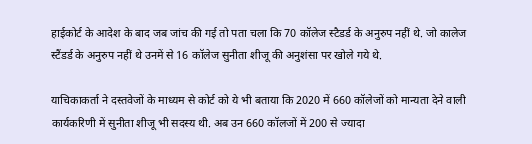हाईकोर्ट के आदेश के बाद जब जांच की गई तो पता चला कि 70 कॉलेज स्टैडर्ड के अनुरुप नहीं थे. जो कालेज स्टैंडर्ड के अनुरुप नहीं थे उनमें से 16 कॉलेज सुनीता शीजू की अनुशंसा पर खोले गये थे.

याचिकाकर्ता ने दस्तवेजों के माध्यम से कोर्ट को ये भी बताया कि 2020 में 660 कॉलेजों को मान्यता देने वाली  कार्यकरिणी में सुनीता शीजू भी सदस्य थी. अब उन 660 कॉलजों में 200 से ज्यादा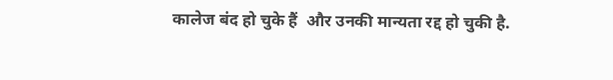कालेज बंद हो चुके हैं  और उनकी मान्यता रद्द हो चुकी है.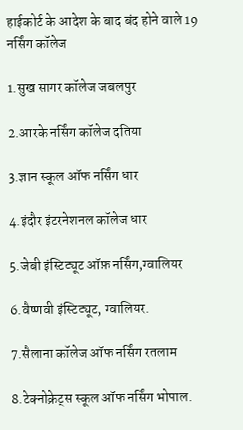हाईकोर्ट के आदेश के बाद बंद होने वाले 19 नर्सिंग कॉलेज

1.सुख सागर कॉलेज जबलपुर

2.आरके नर्सिंग कॉलेज दतिया

3.ज्ञान स्कूल ऑफ नर्सिंग धार

4.इंदौर इंटरनेशनल कॉलेज धार

5.जेबी इंस्टिट्यूट ऑफ़ नर्सिंग,ग्वालियर

6.वैष्णवी इंस्टिट्यूट, ग्वालियर.

7.सैलाना कॉलेज ऑफ नर्सिंग रतलाम

8.टेक्नोक्रेट्स स्कूल ऑफ नर्सिंग भोपाल.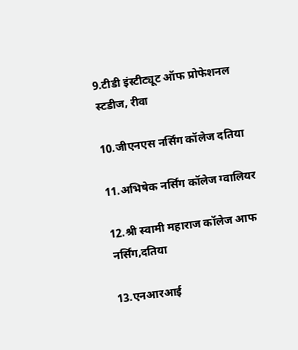9.टीडी इंस्टीट्यूट ऑफ प्रोफेशनल स्टडीज, रीवा

10.जीएनएस नर्सिंग कॉलेज दतिया

11.अभिषेक नर्सिंग कॉलेज ग्वालियर

12.श्री स्वामी महाराज कॉलेज आफ नर्सिंग,दतिया

13.एनआरआई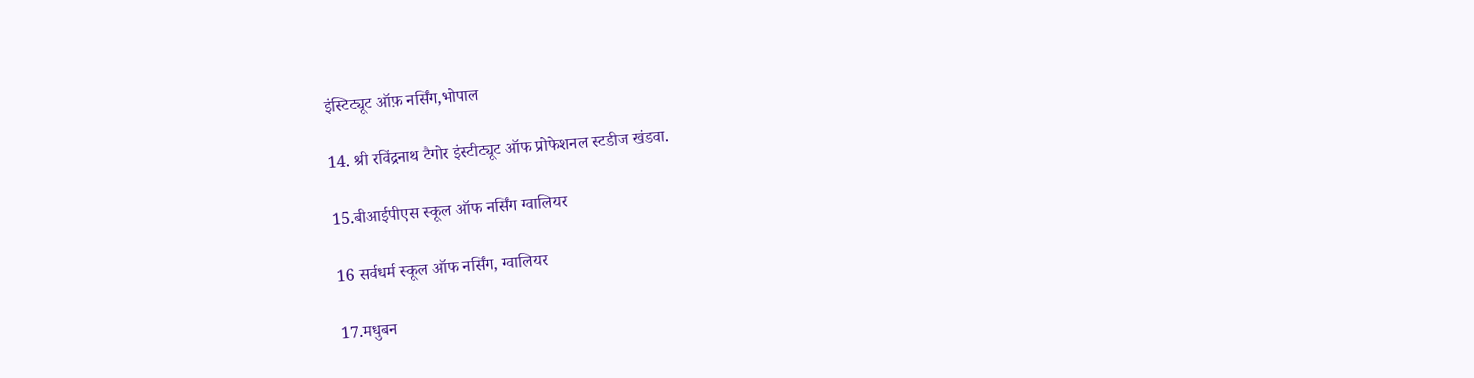इंस्टिट्यूट ऑफ़ नर्सिंग,भोपाल

14. श्री रविंद्रनाथ टैगोर इंस्टीट्यूट ऑफ प्रोफेशनल स्टडीज खंडवा.

15.बीआईपीएस स्कूल ऑफ नर्सिंग ग्वालियर

16 सर्वधर्म स्कूल ऑफ नर्सिंग, ग्वालियर

17.मधुबन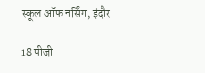स्कूल ऑफ नर्सिंग, इंदौर

18 पीजी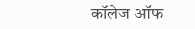कॉलेज ऑफ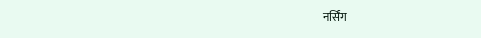नर्सिंग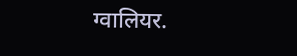ग्वालियर.